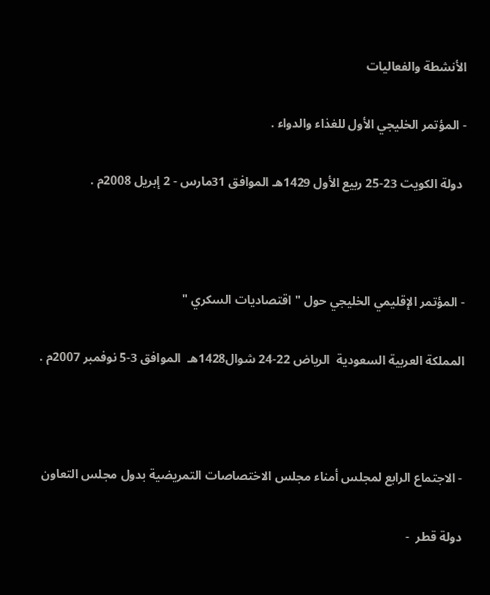الأنشطة والفعاليات

- المؤتمر الخليجي الأول للغذاء والدواء .

 دولة الكويت 23-25 ربيع الأول 1429هـ الموافق 31مارس - 2 إبريل 2008م .



- المؤتمر الإقليمي الخليجي حول " اقتصاديات السكري "

المملكة العربية السعودية  الرياض 22-24 شوال1428هـ  الموافق 3-5 نوفمبر 2007م .



- الاجتماع الرابع لمجلس أمناء مجلس الاختصاصات التمريضية بدول مجلس التعاون

دولة قطر  -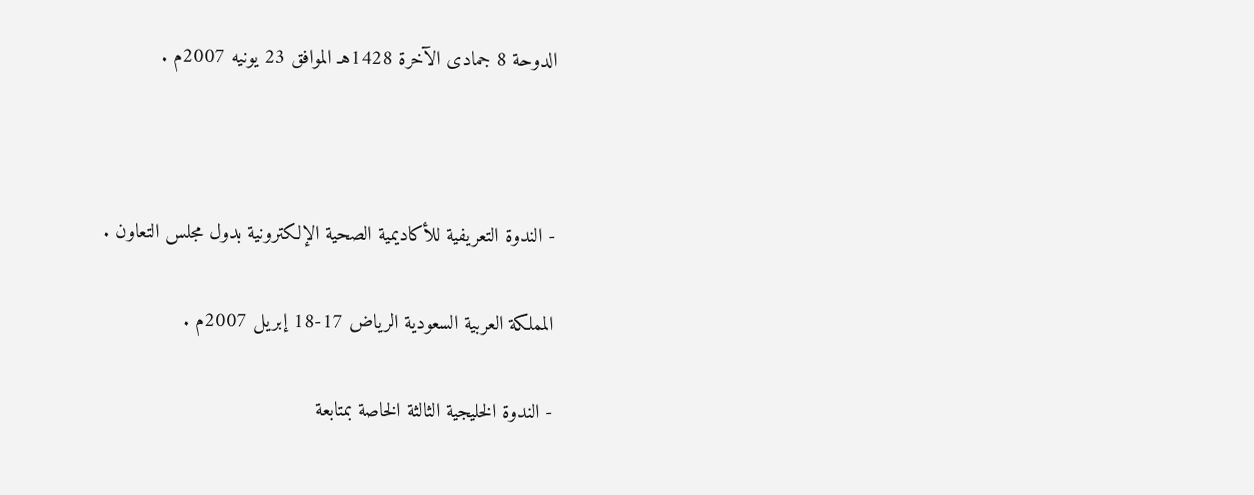الدوحة 8 جمادى الآخرة 1428هـ الموافق 23 يونيه 2007م .



- الندوة التعريفية للأكاديمية الصحية الإلكترونية بدول مجلس التعاون .

المملكة العربية السعودية الرياض 17-18 إبريل 2007م .

- الندوة الخليجية الثالثة الخاصة بمتابعة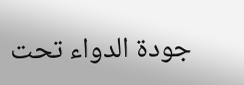جودة الدواء تحت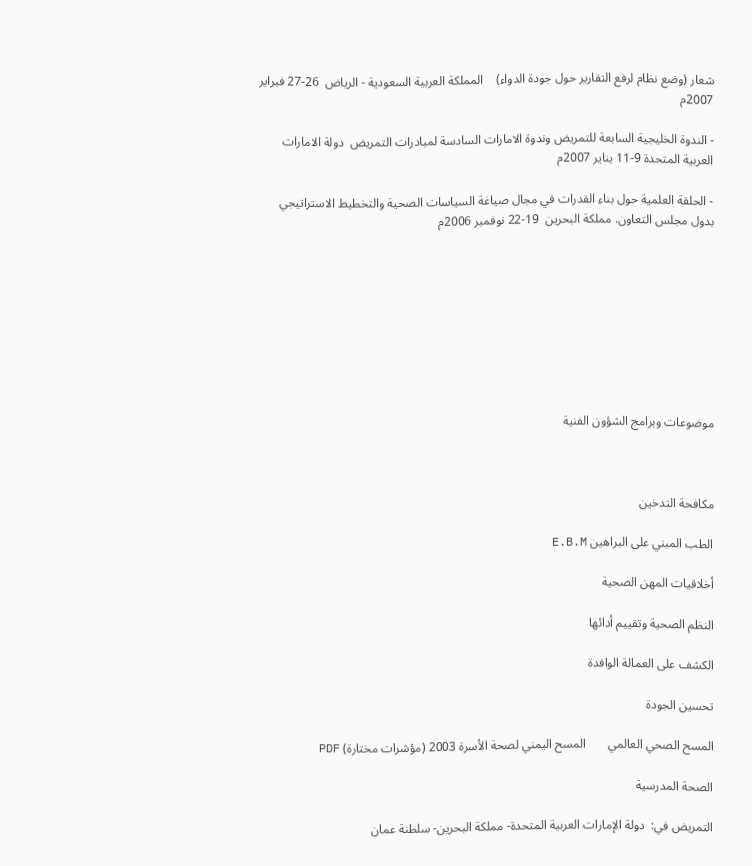شعار (وضع نظام لرفع التقارير حول جودة الدواء)    المملكة العربية السعودية - الرياض  26-27 فبراير 2007م

- الندوة الخليجية السابعة للتمريض وندوة الامارات السادسة لمبادرات التمريض  دولة الامارات العربية المتحدة 9-11 يناير 2007م

- الحلقة العلمية حول بناء القدرات في مجال صياغة السياسات الصحية والتخطيط الاستراتيجي بدول مجلس التعاون. مملكة البحرين  19-22 نوفمبر 2006م









موضوعات وبرامج الشؤون الفنية



مكافحة التدخين

الطب المبني على البراهين E.B.M

أخلاقيات المهن الصحية

النظم الصحية وتقييم أدائها

الكشف على العمالة الوافدة

تحسين الجودة

المسح الصحي العالمي       المسح اليمني لصحة الأسرة 2003 (مؤشرات مختارة) PDF

الصحة المدرسية

التمريض في:  دولة الإمارات العربية المتحدة- مملكة البحرين- سلطنة عمان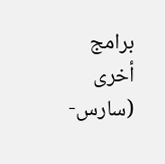برامج أخرى (سارس-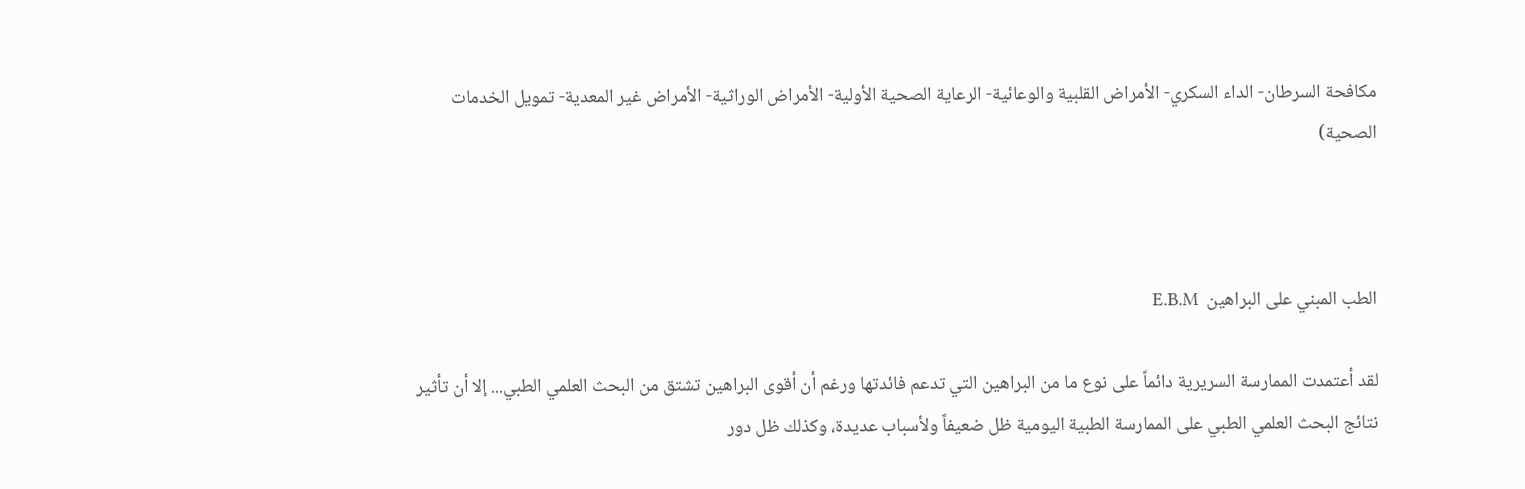مكافحة السرطان- الداء السكري- الأمراض القلبية والوعائية- الرعاية الصحية الأولية- الأمراض الوراثية- الأمراض غير المعدية- تمويل الخدمات الصحية)



الطب المبني على البراهين  E.B.M

لقد أعتمدت الممارسة السريرية دائماً على نوع ما من البراهين التي تدعم فائدتها ورغم أن أقوى البراهين تشتق من البحث العلمي الطبي... إلا أن تأثير نتائج البحث العلمي الطبي على الممارسة الطبية اليومية ظل ضعيفاً ولأسباب عديدة، وكذلك ظل دور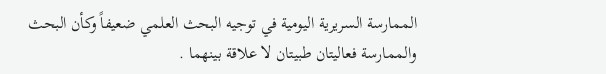الممارسة السريرية اليومية في توجيه البحث العلمي ضعيفاً وكأن البحث والممارسة فعاليتان طبيتان لا علاقة بينهما .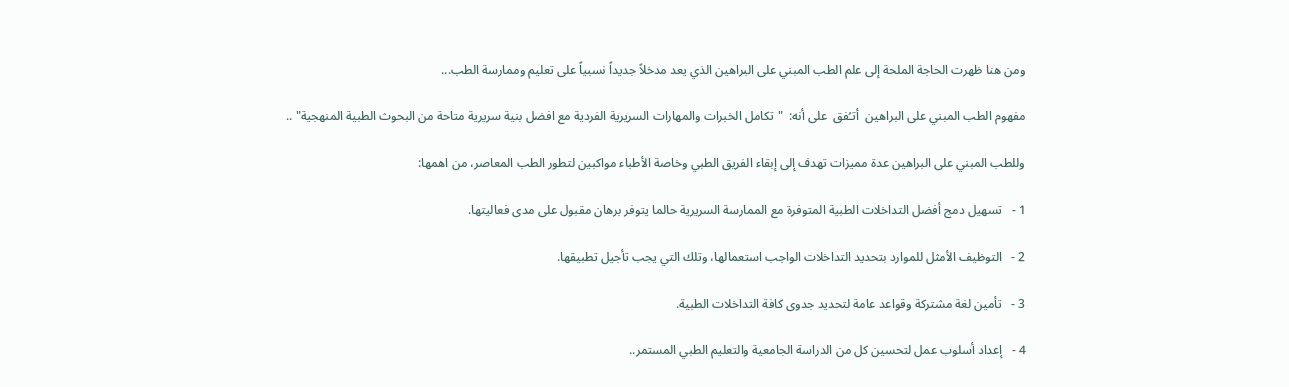ومن هنا ظهرت الحاجة الملحة إلى علم الطب المبني على البراهين الذي يعد مدخلاً جديداً نسبياً على تعليم وممارسة الطب...

مفهوم الطب المبني على البراهين  أتـُفق  على أنه:  "تكامل الخبرات والمهارات السريرية الفردية مع افضل بنية سريرية متاحة من البحوث الطبية المنهجية" ..

وللطب المبني على البراهين عدة مميزات تهدف إلى إبقاء الفريق الطبي وخاصة الأطباء مواكبين لتطور الطب المعاصر، من اهمها:

1 -   تسهيل دمج أفضل التداخلات الطبية المتوفرة مع الممارسة السريرية حالما يتوفر برهان مقبول على مدى فعاليتها.

2 -   التوظيف الأمثل للموارد بتحديد التداخلات الواجب استعمالها، وتلك التي يجب تأجيل تطبيقها.

3 -   تأمين لغة مشتركة وقواعد عامة لتحديد جدوى كافة التداخلات الطبية.

4 -   إعداد أسلوب عمل لتحسين كل من الدراسة الجامعية والتعليم الطبي المستمر..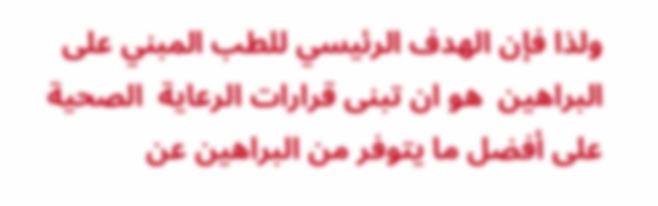ولذا فإن الهدف الرئيسي للطب المبني على البراهين  هو ان تبنى قرارات الرعاية  الصحية على أفضل ما يتوفر من البراهين عن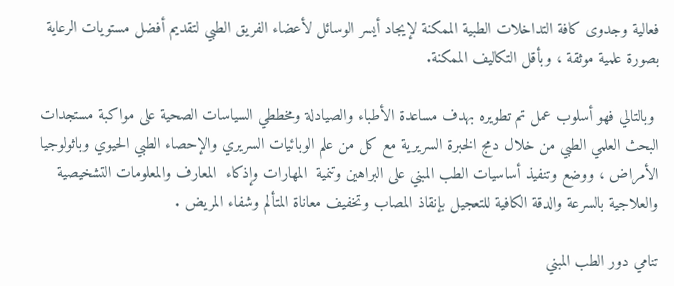فعالية وجدوى كافة التداخلات الطبية الممكنة لإيجاد أيسر الوسائل لأعضاء الفريق الطبي لتقديم أفضل مستويات الرعاية بصورة علمية موثقة ، وبأقل التكاليف الممكنة.

 وبالتالي فهو أسلوب عمل تم تطويره بهدف مساعدة الأطباء والصيادلة ومخططي السياسات الصحية على مواكبة مستجدات البحث العلمي الطبي من خلال دمج الخبرة السريرية مع كل من علم الوبائيات السريري والإحصاء الطبي الحيوي وباثولوجيا الأمراض ، ووضع وتنفيذ أساسيات الطب المبني على البراهين وتنمية  المهارات وإذكاء  المعارف والمعلومات التشخيصية والعلاجية بالسرعة والدقة الكافية للتعجيل بإنقاذ المصاب وتخفيف معاناة المتألم وشفاء المريض .

تنامي دور الطب المبني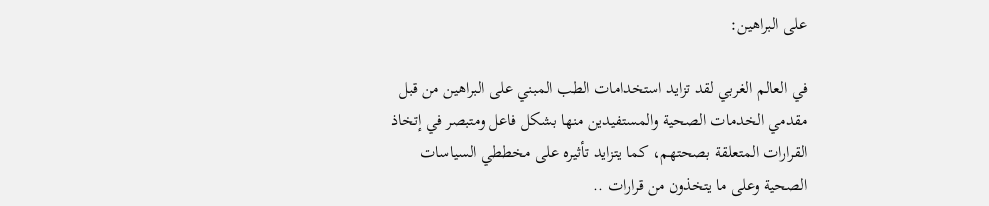على البراهين:

في العالم الغربي لقد تزايد استخدامات الطب المبني على البراهين من قبل مقدمي الخدمات الصحية والمستفيدين منها بشكل فاعل ومتبصر في إتخاذ القرارات المتعلقة بصحتهم، كما يتزايد تأثيره على مخططي السياسات الصحية وعلى ما يتخذون من قرارات ..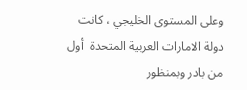وعلى المستوى الخليجي ، كانت دولة الامارات العربية المتحدة  أول من بادر وبمنظور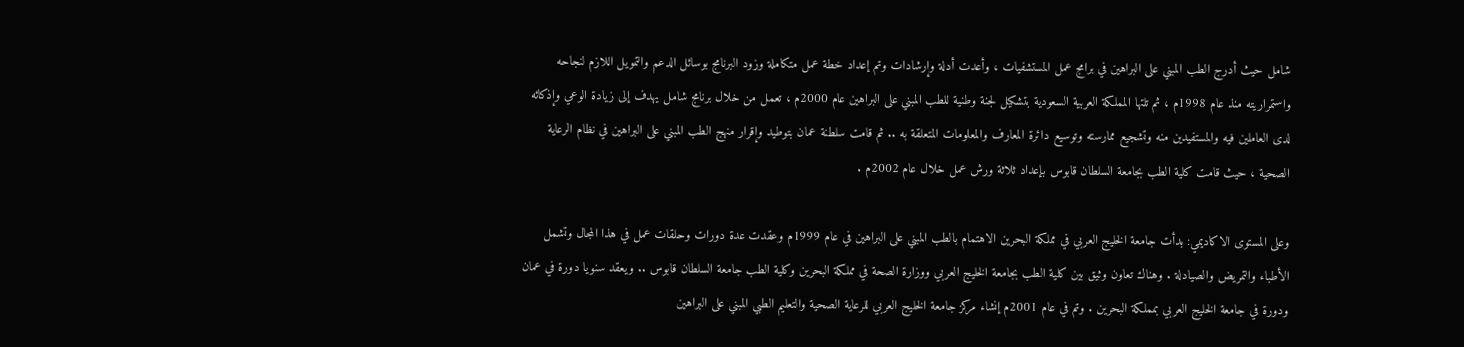شامل حيث أدرج الطب المبني على البراهين في برامج عمل المستشفيات ، وأعدت أدلة وإرشادات وتم إعداد خطة عمل متكاملة وزود البرنامج بوسائل الدعم والتمويل اللازم لنجاحه واستمراريته منذ عام 1998م ، ثم تلتها المملكة العربية السعودية بتشكيل لجنة وطنية للطب المبني على البراهين عام 2000م ، تعمل من خلال برنامج شامل يهدف إلى زيادة الوعي وإذكائه لدى العاملين فيه والمستفيدين منه وتشجيع ممارسته وتوسيع دائرة المعارف والمعلومات المتعلقة به .. ثم قامت سلطنة عمان بتوطيد وإقرار منهج الطب المبني على البراهين في نظام الرعاية الصحية ، حيث قامت كلية الطب بجامعة السلطان قابوس بإعداد ثلاثة ورش عمل خلال عام 2002م .

وعلى المستوى الاكاديمي: بدأت جامعة الخليج العربي في مملكة البحرين الاهتمام بالطب المبني على البراهين في عام 1999م وعقدت عدة دورات وحلقات عمل في هذا المجال وتشمل الأطباء والتمريض والصيادلة . وهناك تعاون وثيق بين كلية الطب بجامعة الخليج العربي ووزارة الصحة في مملكة البحرين وكلية الطب جامعة السلطان قابوس .. ويعقد سنويا دورة في عمان ودورة في جامعة الخليج العربي بمملكة البحرين . وتم في عام 2001م إنشاء مركز جامعة الخليج العربي للرعاية الصحية والتعليم الطبي المبني على البراهين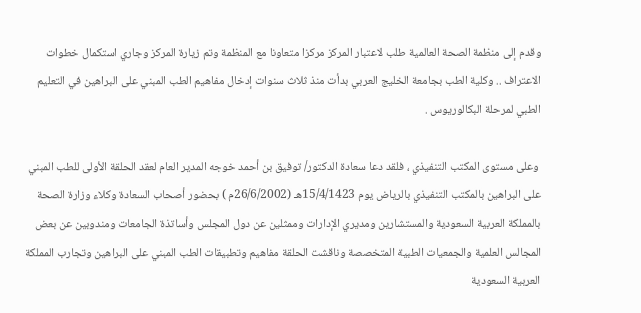وقدم إلى منظمة الصحة العالمية طلب لاعتبار المركز مركزا متعاونا مع المنظمة وتم زيارة المركز وجاري استكمال خطوات الاعتراف .. وكلية الطب بجامعة الخليج العربي بدأت منذ ثلاث سنوات إدخال مفاهيم الطب المبني على البراهين في التعليم الطبي لمرحلة البكالوريوس .

 وعلى مستوى المكتب التنفيذي ، فلقد دعا سعادة الدكتور/ توفيق بن أحمد خوجه المدير العام لعقد الحلقة الأولى للطب المبني على البراهين بالمكتب التنفيذي بالرياض يوم 15/4/1423هـ (26/6/2002م ) بحضور أصحاب السعادة وكلاء وزارة الصحة بالمملكة العربية السعودية والمستشارين ومديري الإدارات وممثلين عن دول المجلس وأساتذة الجامعات ومندوبين عن بعض المجالس العلمية والجمعيات الطبية المتخصصة وناقشت الحلقة مفاهيم وتطبيقات الطب المبني على البراهين وتجارب المملكة العربية السعودية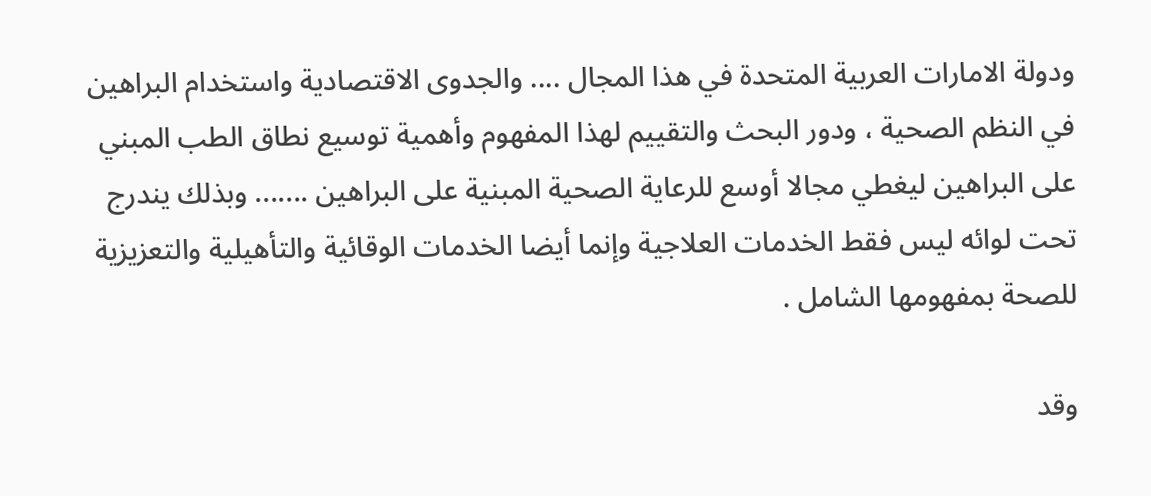ودولة الامارات العربية المتحدة في هذا المجال .... والجدوى الاقتصادية واستخدام البراهين في النظم الصحية ، ودور البحث والتقييم لهذا المفهوم وأهمية توسيع نطاق الطب المبني على البراهين ليغطي مجالا أوسع للرعاية الصحية المبنية على البراهين ....... وبذلك يندرج تحت لوائه ليس فقط الخدمات العلاجية وإنما أيضا الخدمات الوقائية والتأهيلية والتعزيزية للصحة بمفهومها الشامل .

وقد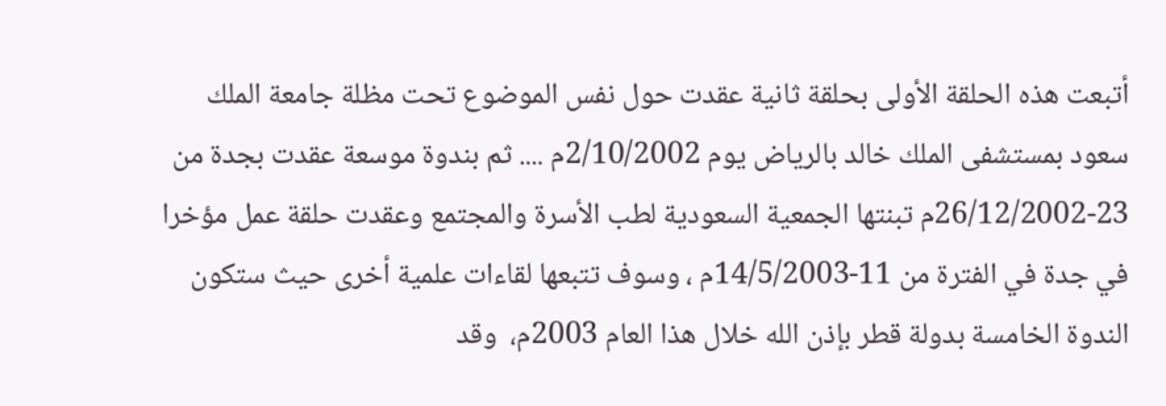أتبعت هذه الحلقة الأولى بحلقة ثانية عقدت حول نفس الموضوع تحت مظلة جامعة الملك سعود بمستشفى الملك خالد بالرياض يوم 2/10/2002م .... ثم بندوة موسعة عقدت بجدة من 23-26/12/2002م تبنتها الجمعية السعودية لطب الأسرة والمجتمع وعقدت حلقة عمل مؤخرا في جدة في الفترة من 11-14/5/2003م ، وسوف تتبعها لقاءات علمية أخرى حيث ستكون الندوة الخامسة بدولة قطر بإذن الله خلال هذا العام 2003م،  وقد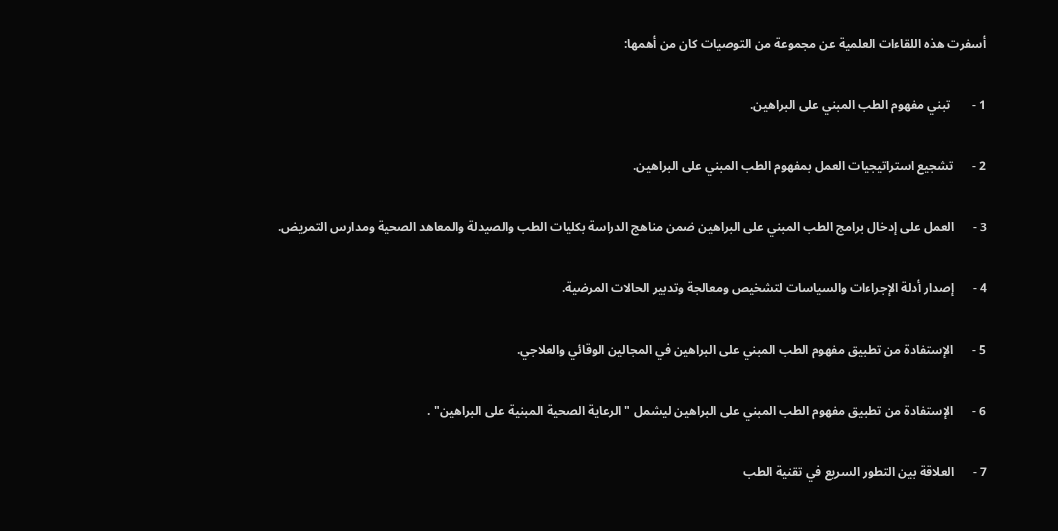أسفرت هذه اللقاءات العلمية عن مجموعة من التوصيات كان من أهمها:

1 -       تبني مفهوم الطب المبني على البراهين.

2 -      تشجيع استراتيجيات العمل بمفهوم الطب المبني على البراهين.

3 -      العمل على إدخال برامج الطب المبني على البراهين ضمن مناهج الدراسة بكليات الطب والصيدلة والمعاهد الصحية ومدارس التمريض.

4 -      إصدار أدلة الإجراءات والسياسات لتشخيص ومعالجة وتدبير الحالات المرضية.

5 -      الإستفادة من تطبيق مفهوم الطب المبني على البراهين في المجالين الوقائي والعلاجي.

6 -      الإستفادة من تطبيق مفهوم الطب المبني على البراهين ليشمل "الرعاية الصحية المبنية على البراهين" .

7 -      العلاقة بين التطور السريع في تقنية الطب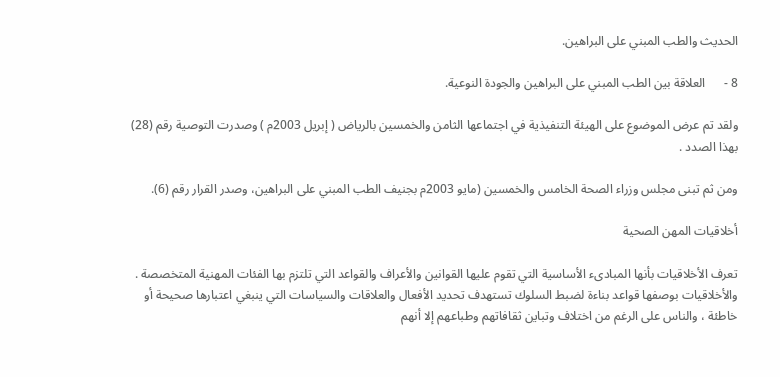الحديث والطب المبني على البراهين.

8 -      العلاقة بين الطب المبني على البراهين والجودة النوعية.

ولقد تم عرض الموضوع على الهيئة التنفيذية في اجتماعها الثامن والخمسين بالرياض ( إبريل 2003م ) وصدرت التوصية رقم (28) بهذا الصدد .

ومن ثم تبنى مجلس وزراء الصحة الخامس والخمسين (مايو 2003م بجنيف الطب المبني على البراهين، وصدر القرار رقم (6).

أخلاقيات المهن الصحية

تعرف الأخلاقيات بأنها المبادىء الأساسية التي تقوم عليها القوانين والأعراف والقواعد التي تلتزم بها الفئات المهنية المتخصصة . والأخلاقيات بوصفها قواعد بناءة لضبط السلوك تستهدف تحديد الأفعال والعلاقات والسياسات التي ينبغي اعتبارها صحيحة أو خاطئة ، والناس على الرغم من اختلاف وتباين ثقافاتهم وطباعهم إلا أنهم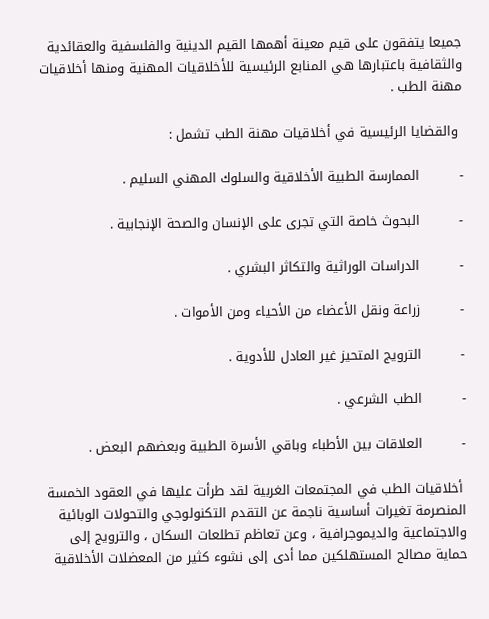جميعا يتفقون على قيم معينة أهمها القيم الدينية والفلسفية والعقائدية والثقافية باعتبارها هي المنابع الرئيسية للأخلاقيات المهنية ومنها أخلاقيات مهنة الطب .

 والقضايا الرئيسية في أخلاقيات مهنة الطب تشمل :

-         الممارسة الطبية الأخلاقية والسلوك المهني السليم .

-         البحوث خاصة التي تجرى على الإنسان والصحة الإنجابية .

-         الدراسات الوراثية والتكاثر البشري .

-         زراعة ونقل الأعضاء من الأحياء ومن الأموات .

-         الترويج المتحيز غير العادل للأدوية .

-         الطب الشرعي .

-         العلاقات بين الأطباء وباقي الأسرة الطبية وبعضهم البعض .

 أخلاقيات الطب في المجتمعات الغربية لقد طرأت عليها في العقود الخمسة المنصرمة تغيرات أساسية ناجمة عن التقدم التكنولوجي والتحولات الوبائية والاجتماعية والديموجرافية ، وعن تعاظم تطلعات السكان ، والترويج إلى حماية مصالح المستهلكين مما أدى إلى نشوء كثير من المعضلات الأخلاقية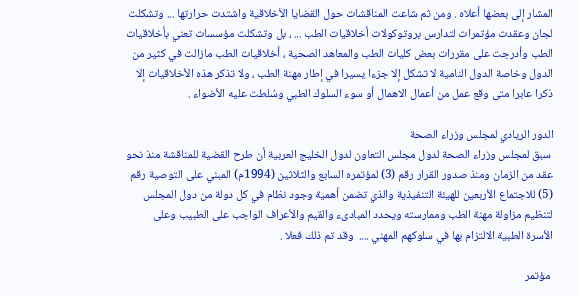المشار إلى بعضها أعلاه . ومن ثم شاعت المناقشات حول القضايا الأخلاقية واشتدت حرارتها ... وتشكلت لجان وعقدت مؤتمرات لتدارس بروتوكولات أخلاقيات الطب ... ، بل وتشكلت مؤسسات تعني بأخلاقيات الطب وأدرجت على مقررات بعض كليات الطب والمعاهد الصحية ، أخلاقيات الطب مازالت في كثير من الدول وخاصة الدول النامية لا تشكل إلا جزءا يسيرا في إطار مهنة الطب ، ولا تذكر هذه الأخلاقيات إلا ذكرا عابرا متى وقع عمل من أعمال الاهمال أو سوء السلوك الطبي وسُلطت عليه الأضواء .

الدور الريادي لمجلس وزراء الصحة
 سبق لمجلس وزراء الصحة لدول مجلس التعاون لدول الخليج العربية أن طرح القضية للمناقشة منذ نحو عقد من الزمان ومنذ صدور القرار رقم (3) لمؤتمره السابع والثلاثين (1994م) المبني على التوصية رقم (5) للاجتماع الأربعين للهيئة التنفيذية والذي تضمن أهمية وجود نظام في كل دولة من دول المجلس لتنظيم مزاولة مهنة الطب وممارسته ويحدد المبادىء والقيم والأعراف الواجب على الطبيب وعلى الأسرة الطبية الالتزام بها في سلوكهم المهني ....  وقد تم ذلك فعلا .

 مؤتمر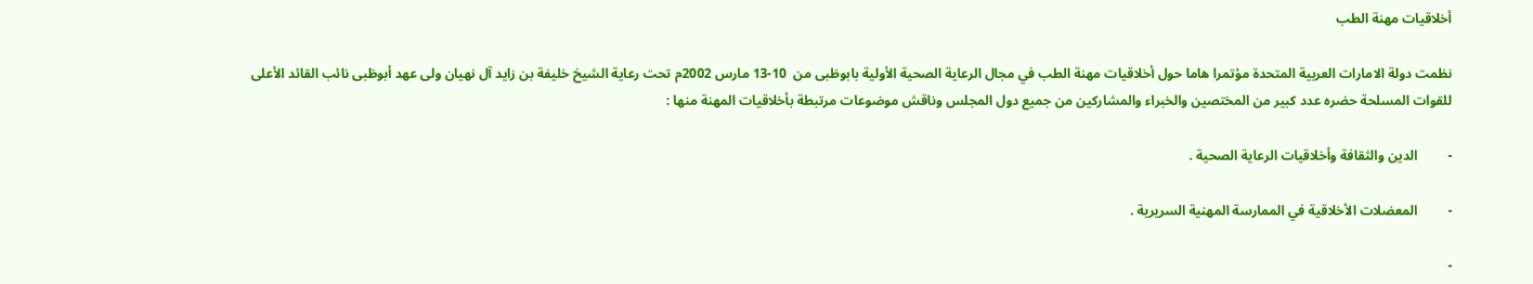أخلاقيات مهنة الطب

نظمت دولة الامارات العربية المتحدة مؤتمرا هاما حول أخلاقيات مهنة الطب في مجال الرعاية الصحية الأولية بابوظبى من  10-13 مارس 2002م تحت رعاية الشيخ خليفة بن زايد آل نهيان ولى عهد أبوظبى نائب القائد الأعلى للقوات المسلحة حضره عدد كبير من المختصين والخبراء والمشاركين من جميع دول المجلس وناقش موضوعات مرتبطة بأخلاقيات المهنة منها :

-         الدين والثقافة وأخلاقيات الرعاية الصحية .

-         المعضلات الأخلاقية في الممارسة المهنية السريرية .

-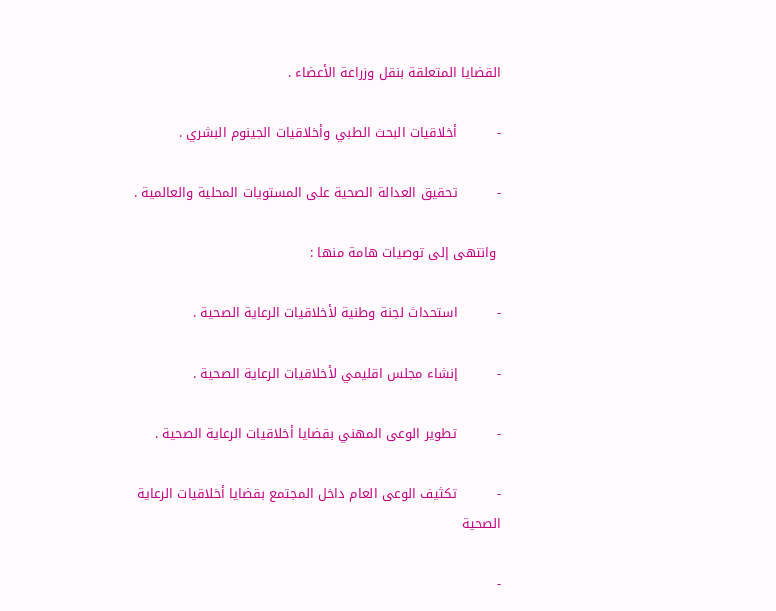القضايا المتعلقة بنقل وزراعة الأعضاء .

-         أخلاقيات البحث الطبي وأخلاقيات الجينوم البشري .

-         تحقيق العدالة الصحية على المستويات المحلية والعالمية .

 وانتهى إلى توصيات هامة منها :

-         استحداث لجنة وطنية لأخلاقيات الرعاية الصحية .

-         إنشاء مجلس اقليمي لأخلاقيات الرعاية الصحية .

-         تطوير الوعى المهني بقضايا أخلاقيات الرعاية الصحية .

-         تكثيف الوعى العام داخل المجتمع بقضايا أخلاقيات الرعاية الصحية

-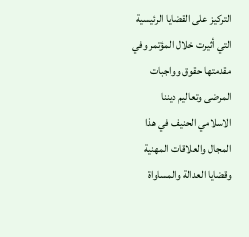التركيز على القضايا الرئيسية التي أثيرت خلال المؤتمر وفي مقدمتها حقوق وواجبات المرضى وتعاليم ديننا الاسلامي الحنيف في هذا المجال والعلاقات المهنية وقضايا العدالة والمساواة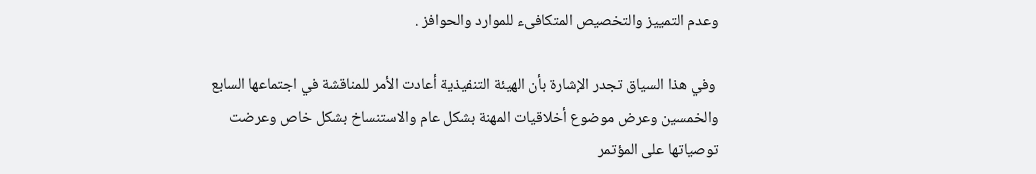وعدم التمييز والتخصيص المتكافىء للموارد والحوافز .

 وفي هذا السياق تجدر الإشارة بأن الهيئة التنفيذية أعادت الأمر للمناقشة في اجتماعها السابع والخمسين وعرض موضوع أخلاقيات المهنة بشكل عام والاستنساخ بشكل خاص وعرضت توصياتها على المؤتمر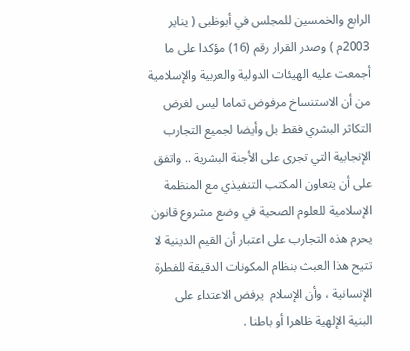الرابع والخمسين للمجلس في أبوظبى ( يناير 2003م ) وصدر القرار رقم (16) مؤكدا على ما أجمعت عليه الهيئات الدولية والعربية والإسلامية من أن الاستنساخ مرفوض تماما ليس لغرض التكاثر البشري فقط بل وأيضا لجميع التجارب الإنجابية التي تجرى على الأجنة البشرية .. واتفق على أن يتعاون المكتب التنفيذي مع المنظمة الإسلامية للعلوم الصحية في وضع مشروع قانون يحرم هذه التجارب على اعتبار أن القيم الدينية لا تتيح هذا العبث بنظام المكونات الدقيقة للفطرة الإنسانية ، وأن الإسلام  يرفض الاعتداء على البنية الإلهية ظاهرا أو باطنا .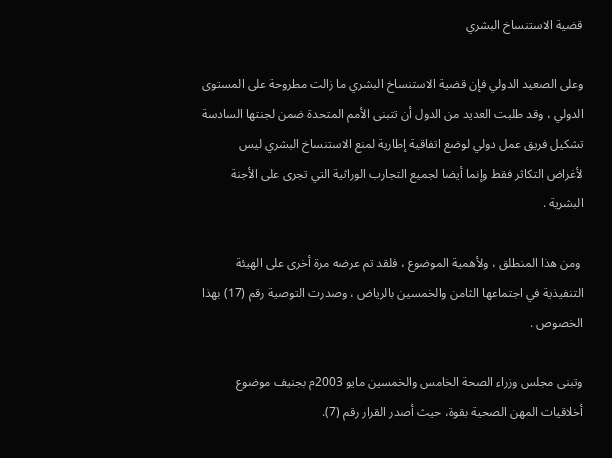قضية الاستنساخ البشري

وعلى الصعيد الدولي فإن قضية الاستنساخ البشري ما زالت مطروحة على المستوى الدولي ، وقد طلبت العديد من الدول أن تتبنى الأمم المتحدة ضمن لجنتها السادسة تشكيل فريق عمل دولي لوضع اتفاقية إطارية لمنع الاستنساخ البشري ليس لأغراض التكاثر فقط وإنما أيضا لجميع التجارب الوراثية التي تجرى على الأجنة البشرية .

 ومن هذا المنطلق ، ولأهمية الموضوع ، فلقد تم عرضه مرة أخرى على الهيئة التنفيذية في اجتماعها الثامن والخمسين بالرياض ، وصدرت التوصية رقم (17) بهذا الخصوص .

وتبنى مجلس وزراء الصحة الخامس والخمسين مايو 2003م بجنيف موضوع أخلاقيات المهن الصحية بقوة، حيث أصدر القرار رقم (7).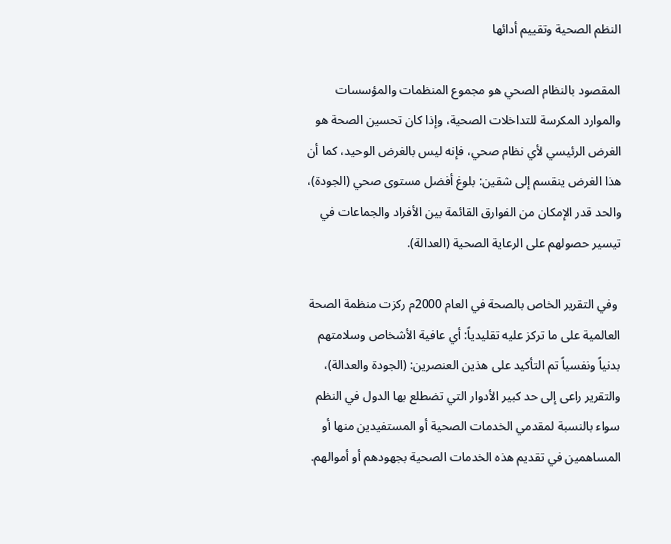النظم الصحية وتقييم أدائها

المقصود بالنظام الصحي هو مجموع المنظمات والمؤسسات والموارد المكرسة للتداخلات الصحية، وإذا كان تحسين الصحة هو الغرض الرئيسي لأي نظام صحي، فإنه ليس بالغرض الوحيد، كما أن هذا الغرض ينقسم إلى شقين: بلوغ أفضل مستوى صحي (الجودة)، والحد قدر الإمكان من الفوارق القائمة بين الأفراد والجماعات في تيسير حصولهم على الرعاية الصحية (العدالة).

 وفي التقرير الخاص بالصحة في العام 2000م ركزت منظمة الصحة العالمية على ما تركز عليه تقليدياً: أي عافية الأشخاص وسلامتهم بدنياً ونفسياً تم التأكيد على هذين العنصرين: (الجودة والعدالة)، والتقرير راعى إلى حد كبير الأدوار التي تضطلع بها الدول في النظم سواء بالنسبة لمقدمي الخدمات الصحية أو المستفيدين منها أو المساهمين في تقديم هذه الخدمات الصحية بجهودهم أو أموالهم.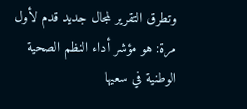وتطرق التقرير لمجال جديد قدم لأول مرة: هو مؤشر أداء النظم الصحية الوطنية في سعيها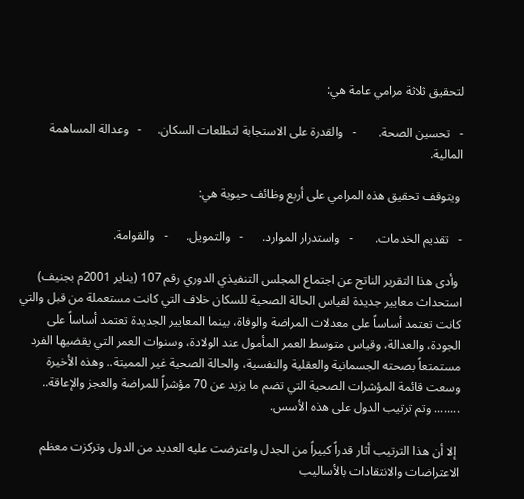لتحقيق ثلاثة مرامي عامة هي:

-   تحسين الصحة.       -   والقدرة على الاستجابة لتطلعات السكان.     -   وعدالة المساهمة المالية.

 ويتوقف تحقيق هذه المرامي على أربع وظائف حيوية هي:

-   تقديم الخدمات.       -   واستدرار الموارد.      -   والتمويل.      -   والقوامة.

 وأدى هذا التقرير الناتج عن اجتماع المجلس التنفيذي الدوري رقم 107 (يناير 2001م بجنيف) استحداث معايير جديدة لقياس الحالة الصحية للسكان خلاف التي كانت مستعملة من قبل والتي كانت تعتمد أساساً على معدلات المراضة والوفاة، بينما المعايير الجديدة تعتمد أساساً على الجودة، والعدالة، وقياس متوسط العمر المأمول عند الولادة، وسنوات العمر التي يقضيها الفرد مستمتعاً بصحته الجسمانية والعقلية والنفسية، والحالة الصحية غير المميتة.. وهذه الأخيرة وسعت قائمة المؤشرات الصحية التي تضم ما يزيد عن 70 مؤشراً للمراضة والعجز والإعاقة.. ........ وتم ترتيب الدول على هذه الأسس.

 إلا أن هذا الترتيب أثار قدراً كبيراً من الجدل واعترضت عليه العديد من الدول وتركزت معظم الاعتراضات والانتقادات بالأساليب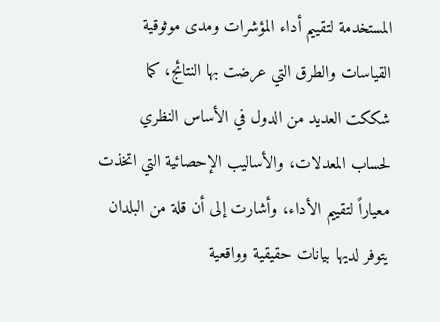المستخدمة لتقييم أداء المؤشرات ومدى موثوقية القياسات والطرق التي عرضت بها النتائج، كما شككت العديد من الدول في الأساس النظري لحساب المعدلات، والأساليب الإحصائية التي اتخذت معياراً لتقييم الأداء، وأشارت إلى أن قلة من البلدان يتوفر لديها بيانات حقيقية وواقعية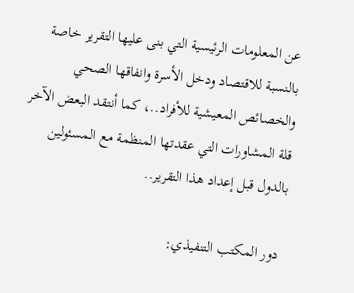عن المعلومات الرئيسية التي بنى عليها التقرير خاصة بالنسبة للاقتصاد ودخل الأسرة وانفاقها الصحي والخصائص المعيشية للأفراد..، كما أنتقد البعض الآخر قلة المشاورات التي عقدتها المنظمة مع المسئولين بالدول قبل إعداد هذا التقرير..

 دور المكتب التنفيذي: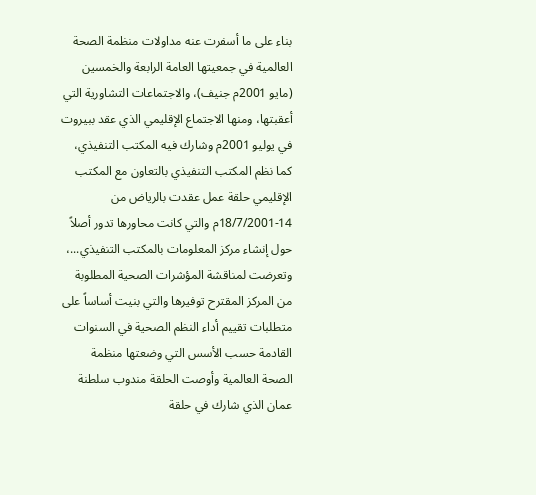بناء على ما أسفرت عنه مداولات منظمة الصحة العالمية في جمعيتها العامة الرابعة والخمسين (مايو 2001م جنيف)، والاجتماعات التشاورية التي أعقبتها، ومنها الاجتماع الإقليمي الذي عقد ببيروت في يوليو 2001م وشارك فيه المكتب التنفيذي، كما نظم المكتب التنفيذي بالتعاون مع المكتب الإقليمي حلقة عمل عقدت بالرياض من 14-18/7/2001م والتي كانت محاورها تدور أصلاً حول إنشاء مركز المعلومات بالمكتب التنفيذي...، وتعرضت لمناقشة المؤشرات الصحية المطلوبة من المركز المقترح توفيرها والتي بنيت أساساً على متطلبات تقييم أداء النظم الصحية في السنوات القادمة حسب الأسس التي وضعتها منظمة الصحة العالمية وأوصت الحلقة مندوب سلطنة عمان الذي شارك في حلقة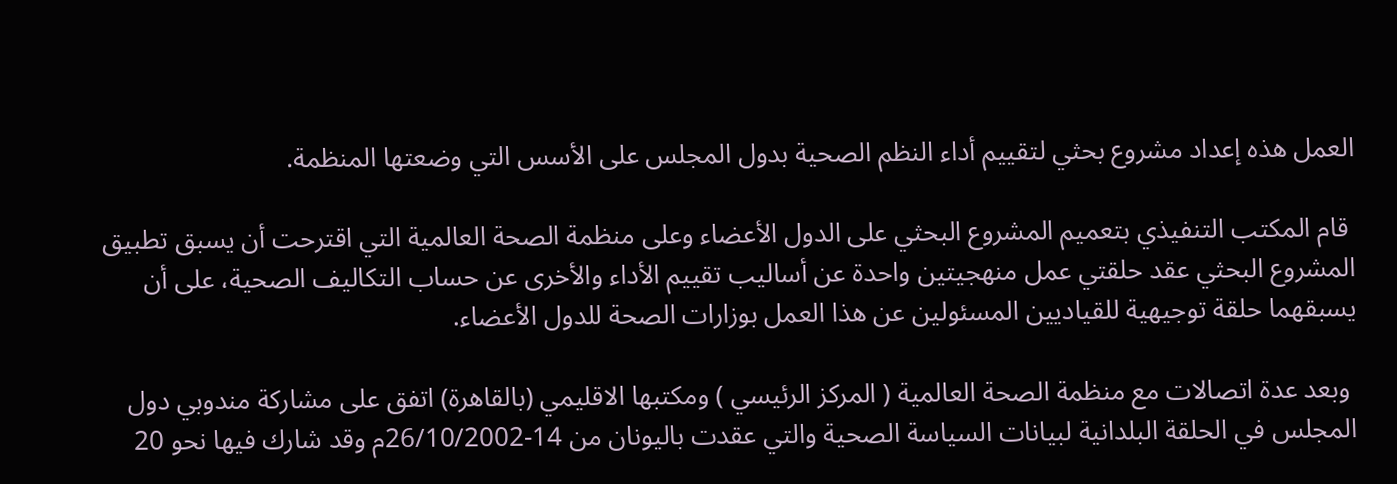العمل هذه إعداد مشروع بحثي لتقييم أداء النظم الصحية بدول المجلس على الأسس التي وضعتها المنظمة.

 قام المكتب التنفيذي بتعميم المشروع البحثي على الدول الأعضاء وعلى منظمة الصحة العالمية التي اقترحت أن يسبق تطبيق المشروع البحثي عقد حلقتي عمل منهجيتين واحدة عن أساليب تقييم الأداء والأخرى عن حساب التكاليف الصحية، على أن يسبقهما حلقة توجيهية للقياديين المسئولين عن هذا العمل بوزارات الصحة للدول الأعضاء.

 وبعد عدة اتصالات مع منظمة الصحة العالمية ( المركز الرئيسي ) ومكتبها الاقليمي (بالقاهرة) اتفق على مشاركة مندوبي دول المجلس في الحلقة البلدانية لبيانات السياسة الصحية والتي عقدت باليونان من 14-26/10/2002م وقد شارك فيها نحو 20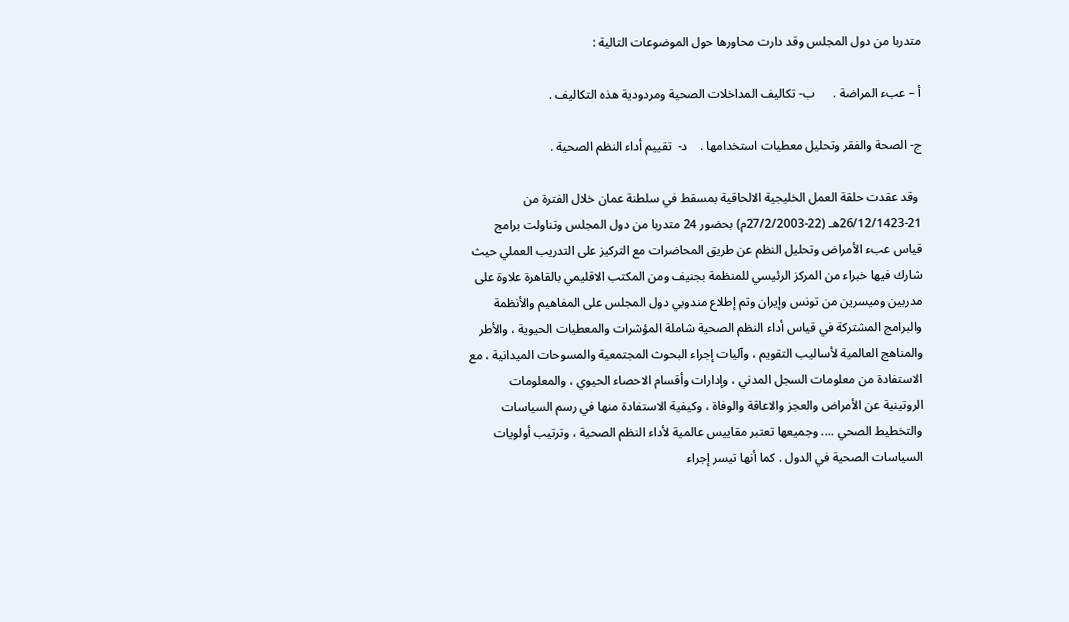متدربا من دول المجلس وقد دارت محاورها حول الموضوعات التالية :

أ – عبء المراضة .      ب- تكاليف المداخلات الصحية ومردودية هذه التكاليف .

ج- الصحة والفقر وتحليل معطيات استخدامها .    د-  تقييم أداء النظم الصحية .

 وقد عقدت حلقة العمل الخليجية الالحاقية بمسقط في سلطنة عمان خلال الفترة من 21-26/12/1423هـ (22-27/2/2003م) بحضور 24 متدربا من دول المجلس وتناولت برامج قياس عبء الأمراض وتحليل النظم عن طريق المحاضرات مع التركيز على التدريب العملي حيث شارك فيها خبراء من المركز الرئيسي للمنظمة بجنيف ومن المكتب الاقليمي بالقاهرة علاوة على مدربين وميسرين من تونس وإيران وتم إطلاع مندوبي دول المجلس على المفاهيم والأنظمة والبرامج المشتركة في قياس أداء النظم الصحية شاملة المؤشرات والمعطيات الحيوية ، والأطر والمناهج العالمية لأساليب التقويم ، وآليات إجراء البحوث المجتمعية والمسوحات الميدانية ، مع الاستفادة من معلومات السجل المدني ، وإدارات وأقسام الاحصاء الحيوي ، والمعلومات الروتينية عن الأمراض والعجز والاعاقة والوفاة ، وكيفية الاستفادة منها في رسم السياسات والتخطيط الصحي .... وجميعها تعتبر مقاييس عالمية لأداء النظم الصحية ، وترتيب أولويات السياسات الصحية في الدول . كما أنها تيسر إجراء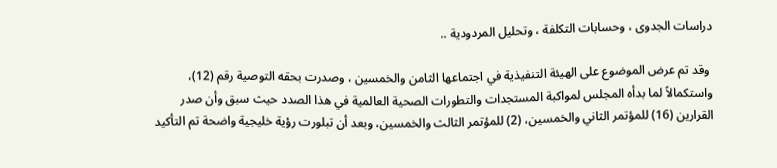دراسات الجدوى ، وحسابات التكلفة ، وتحليل المردودية ..

 وقد تم عرض الموضوع على الهيئة التنفيذية في اجتماعها الثامن والخمسين ، وصدرت بحقه التوصية رقم (12)، واستكمالاً لما بدأه المجلس لمواكبة المستجدات والتطورات الصحية العالمية في هذا الصدد حيث سبق وأن صدر القرارين (16) للمؤتمر الثاني والخمسين، (2) للمؤتمر الثالث والخمسين، وبعد أن تبلورت رؤية خليجية واضحة تم التأكيد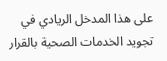على هذا المدخل الريادي في تجويد الخدمات الصحية بالقرار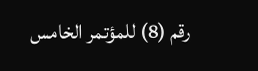رقم (8) للمؤتمر الخامس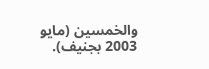والخمسين (مايو 2003 بجنيف).